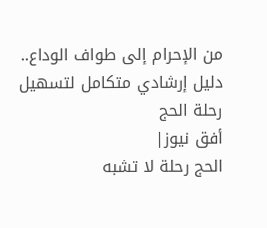من الإحرام إلى طواف الوداع.. دليل إرشادي متكامل لتسهيل رحلة الحج
أفق نيوز|
الحج رحلة لا تشبه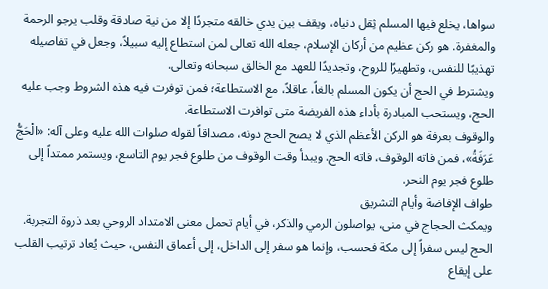سواها، يخلع فيها المسلم ثِقل دنياه، ويقف بين يدي خالقه متجردًا إلا من نية صادقة وقلب يرجو الرحمة والمغفرة. هو ركن عظيم من أركان الإسلام، جعله الله تعالى لمن استطاع إليه سبيلاً، وجعل في تفاصيله تهذيبًا للنفس، وتطهيرًا للروح، وتجديدًا للعهد مع الخالق سبحانه وتعالى.
ويشترط في الحج أن يكون المسلم بالغاً، عاقلاً، مع الاستطاعة؛ فمن توفرت فيه هذه الشروط وجب عليه الحج، ويستحب المبادرة بأداء هذه الفريضة متى توافرت الاستطاعة.
والوقوف بعرفة هو الركن الأعظم الذي لا يصح الحج دونه، مصداقاً لقوله صلوات الله عليه وعلى آله: «الْحَجُّ عَرَفَةُ»، فمن فاته الوقوف، فاته الحج. ويبدأ وقت الوقوف من طلوع فجر يوم التاسع، ويستمر ممتداً إلى طلوع فجر يوم النحر.
طواف الإفاضة وأيام التشريق
ويمكث الحجاج في منى، يواصلون الرمي والذكر، في أيام تحمل معنى الامتداد الروحي بعد ذروة التجربة.
الحج ليس سفراً إلى مكة فحسب، وإنما هو سفر إلى الداخل، إلى أعماق النفس، حيث يُعاد ترتيب القلب على إيقاع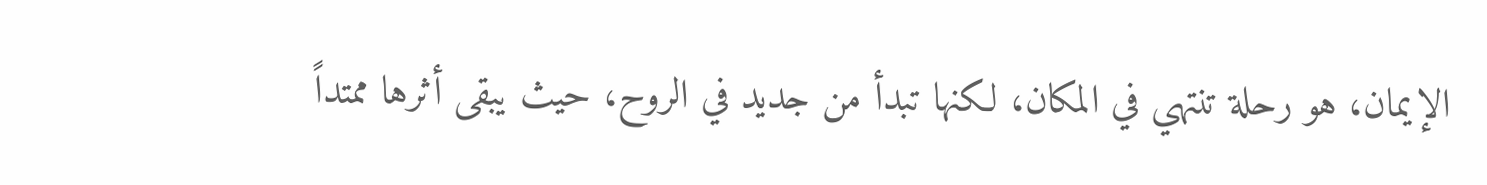الإيمان، هو رحلة تنتهي في المكان، لكنها تبدأ من جديد في الروح، حيث يبقى أثرها ممتداً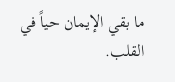ما بقي الإيمان حياً في القلب.